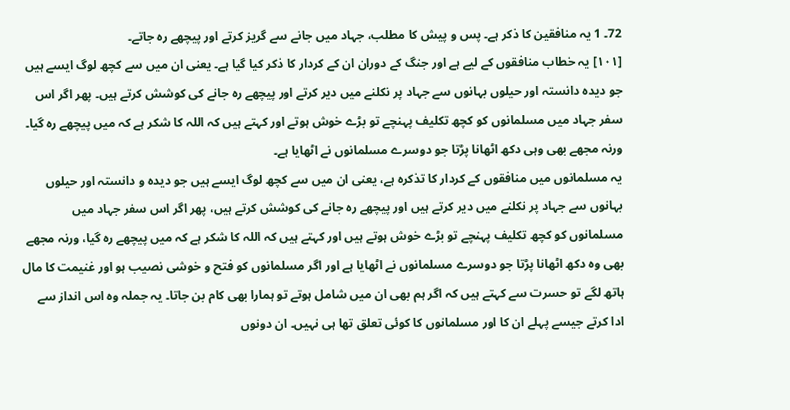72۔ 1 یہ منافقین کا ذکر ہے۔ پس و پیش کا مطلب، جہاد میں جانے سے گریز کرتے اور پیچھے رہ جاتے۔
[١٠١] یہ خطاب منافقوں کے لیے ہے اور جنگ کے دوران ان کے کردار کا ذکر کیا گیا ہے۔ یعنی ان میں سے کچھ لوگ ایسے ہیں جو دیدہ دانستہ اور حیلوں بہانوں سے جہاد پر نکلنے میں دیر کرتے اور پیچھے رہ جانے کی کوشش کرتے ہیں۔ پھر اگر اس سفر جہاد میں مسلمانوں کو کچھ تکلیف پہنچے تو بڑے خوش ہوتے اور کہتے ہیں کہ اللہ کا شکر ہے کہ میں پیچھے رہ گیا۔ ورنہ مجھے بھی وہی دکھ اٹھانا پڑتا جو دوسرے مسلمانوں نے اٹھایا ہے۔
یہ مسلمانوں میں منافقوں کے کردار کا تذکرہ ہے، یعنی ان میں سے کچھ لوگ ایسے ہیں جو دیدہ و دانستہ اور حیلوں بہانوں سے جہاد پر نکلنے میں دیر کرتے ہیں اور پیچھے رہ جانے کی کوشش کرتے ہیں، پھر اگر اس سفر جہاد میں مسلمانوں کو کچھ تکلیف پہنچے تو بڑے خوش ہوتے ہیں اور کہتے ہیں کہ اللہ کا شکر ہے کہ میں پیچھے رہ گیا، ورنہ مجھے بھی وہ دکھ اٹھانا پڑتا جو دوسرے مسلمانوں نے اٹھایا ہے اور اگر مسلمانوں کو فتح و خوشی نصیب ہو اور غنیمت کا مال ہاتھ لگے تو حسرت سے کہتے ہیں کہ اگر ہم بھی ان میں شامل ہوتے تو ہمارا بھی کام بن جاتا۔ یہ جملہ وہ اس انداز سے ادا کرتے جیسے پہلے ان کا اور مسلمانوں کا کوئی تعلق تھا ہی نہیں۔ ان دونوں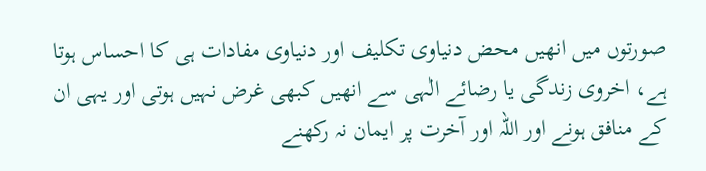صورتوں میں انھیں محض دنیاوی تکلیف اور دنیاوی مفادات ہی کا احساس ہوتا ہے، اخروی زندگی یا رضائے الٰہی سے انھیں کبھی غرض نہیں ہوتی اور یہی ان کے منافق ہونے اور اللہ اور آخرت پر ایمان نہ رکھنے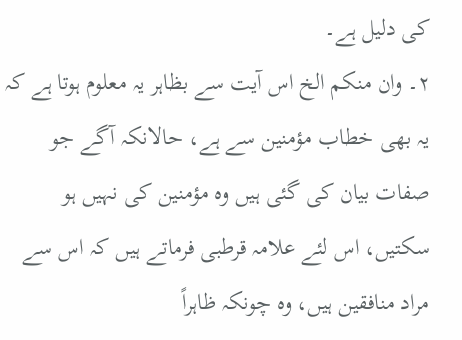کی دلیل ہے۔
٢۔ وان منکم الخ اس آیت سے بظاہر یہ معلوم ہوتا ہے کہ یہ بھی خطاب مؤمنین سے ہے، حالانکہ آگے جو صفات بیان کی گئی ہیں وہ مؤمنین کی نہیں ہو سکتیں، اس لئے علامہ قرطبی فرماتے ہیں کہ اس سے مراد منافقین ہیں، وہ چونکہ ظاہراً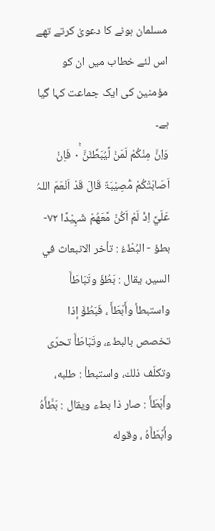مسلمان ہونے کا دعویٰ کرتے تھے اس لئے خطاب میں ان کو مؤمنین کی ایک جماعت کہا گیا ہے۔
وَاِنَّ مِنْكُمْ لَمَنْ لَّيُبَطِّئَنَّ ٠ۚ فَاِنْ اَصَابَتْكُمْ مُّصِيْبَۃٌ قَالَ قَدْ اَنْعَمَ اللہُ عَلَيَّ اِذْ لَمْ اَكُنْ مَّعَھُمْ شَہِيْدًا ٧٢- بطؤ - البُطْءُ : تأخر الانبعاث في السیر، يقال : بَطُؤَ وتَبَاطَأَ واستبطأ وأَبْطَأَ ، فَبَطُؤَ إذا تخصص بالبطء، وتَبَاطَأَ تحرّى وتكلّف ذلك، واستبطأ : طلبه، وأَبْطَأَ : صار ذا بطء ويقال : بَطَّأَهُ وأَبْطَأَهُ ، وقوله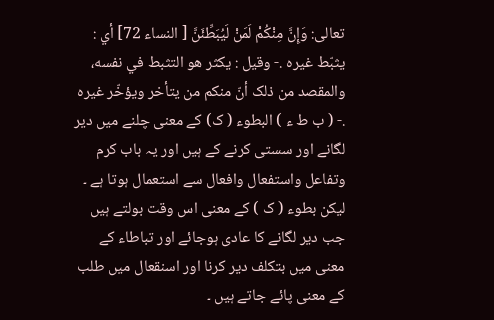تعالی: وَإِنَّ مِنْكُمْ لَمَنْ لَيُبَطِّئَنَّ [ النساء 72] أي : يثبّط غيره .- وقیل : يكثر هو التثبط في نفسه، والمقصد من ذلک أنّ منکم من يتأخر ويؤخّر غيره .- ( ب ط ء ) البطوء ( ک) کے معنی چلنے میں دیر لگانے اور سستی کرنے کے ہیں اور یہ باب کرم وتفاعل واستفعال وافعال سے استعمال ہوتا ہے ۔ لیکن بطوء ( ک ) کے معنی اس وقت بولتے ہیں جب دیر لگانے کا عادی ہوجائے اور تباطاء کے معنی میں بتکلف دیر کرنا اور اسنقعال میں طلب کے معنی پائے جاتے ہیں ۔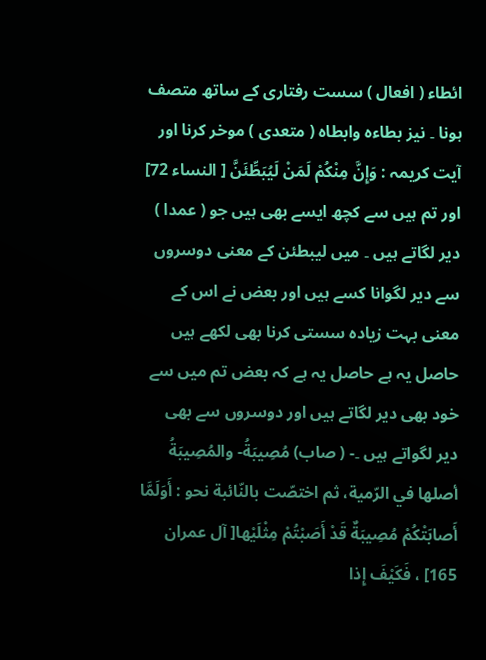ائطاء ( افعال ) سست رفتاری کے ساتھ متصف ہونا ۔ نیز بطاءہ وابطاہ ( متعدی ) موخر کرنا اور آیت کریمہ : وَإِنَّ مِنْكُمْ لَمَنْ لَيُبَطِّئَنَّ [ النساء 72] اور تم ہیں سے کچھ ایسے بھی ہیں جو ( عمدا ) دیر لگاتے ہیں ۔ میں لیبطئن کے معنی دوسروں سے دیر لگوانا کسے ہیں اور بعض نے اس کے معنی بہت زیادہ سستی کرنا بھی لکھے ہیں حاصل یہ ہے حاصل یہ ہے کہ بعض تم میں سے خود بھی دیر لگاتے ہیں اور دوسروں سے بھی دیر لگواتے ہیں ۔- ( صاب) مُصِيبَةُ- والمُصِيبَةُ أصلها في الرّمية، ثم اختصّت بالنّائبة نحو : أَوَلَمَّا أَصابَتْكُمْ مُصِيبَةٌ قَدْ أَصَبْتُمْ مِثْلَيْها[ آل عمران 165] ، فَكَيْفَ إِذا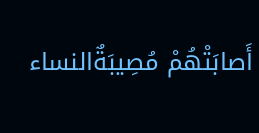أَصابَتْهُمْ مُصِيبَةٌالنساء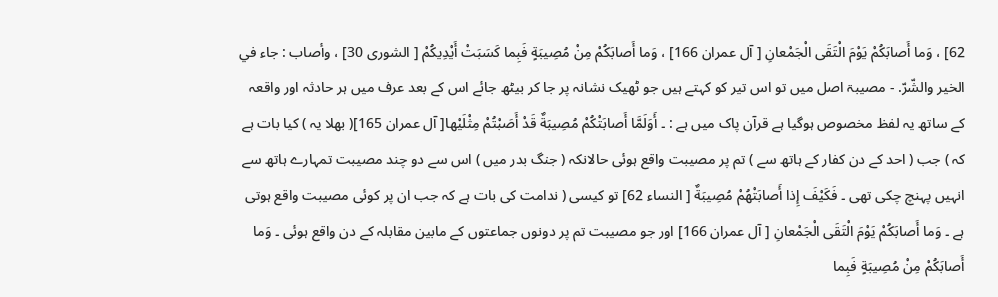62] ، وَما أَصابَكُمْ يَوْمَ الْتَقَى الْجَمْعانِ [ آل عمران 166] ، وَما أَصابَكُمْ مِنْ مُصِيبَةٍ فَبِما كَسَبَتْ أَيْدِيكُمْ [ الشوری 30] ، وأصاب : جاء في الخیر والشّرّ. - مصیبۃ اصل میں تو اس تیر کو کہتے ہیں جو ٹھیک نشانہ پر جا کر بیٹھ جائے اس کے بعد عرف میں ہر حادثہ اور واقعہ کے ساتھ یہ لفظ مخصوص ہوگیا ہے قرآن پاک میں ہے : ۔ أَوَلَمَّا أَصابَتْكُمْ مُصِيبَةٌ قَدْ أَصَبْتُمْ مِثْلَيْها[ آل عمران 165]( بھلا یہ ) کیا بات ہے کہ ) جب ( احد کے دن کفار کے ہاتھ سے ) تم پر مصیبت واقع ہوئی حالانکہ ( جنگ بدر میں ) اس سے دو چند مصیبت تمہارے ہاتھ سے انہیں پہنچ چکی تھی ۔ فَكَيْفَ إِذا أَصابَتْهُمْ مُصِيبَةٌ [ النساء 62] تو کیسی ( ندامت کی بات ہے کہ جب ان پر کوئی مصیبت واقع ہوتی ہے ۔ وَما أَصابَكُمْ يَوْمَ الْتَقَى الْجَمْعانِ [ آل عمران 166] اور جو مصیبت تم پر دونوں جماعتوں کے مابین مقابلہ کے دن واقع ہوئی ۔ وَما أَصابَكُمْ مِنْ مُصِيبَةٍ فَبِما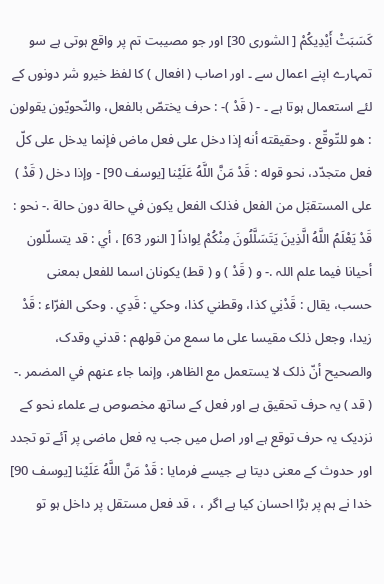كَسَبَتْ أَيْدِيكُمْ [ الشوری 30] اور جو مصیبت تم پر واقع ہوتی ہے سو تمہارے اپنے اعمال سے ۔ اور اصاب ( افعال ) کا لفظ خیرو شر دونوں کے لئے استعمال ہوتا ہے ۔ - ( قَدْ )- : حرف يختصّ بالفعل، والنّحويّون يقولون : هو للتّوقّع . وحقیقته أنه إذا دخل علی فعل ماض فإنما يدخل علی كلّ فعل متجدّد، نحو قوله : قَدْ مَنَّ اللَّهُ عَلَيْنا [يوسف 90] - وإذا دخل ( قَدْ ) علی المستقبَل من الفعل فذلک الفعل يكون في حالة دون حالة .- نحو : قَدْ يَعْلَمُ اللَّهُ الَّذِينَ يَتَسَلَّلُونَ مِنْكُمْ لِواذاً [ النور 63] ، أي : قد يتسلّلون أحيانا فيما علم اللہ .- و ( قَدْ ) و ( قط) يکونان اسما للفعل بمعنی حسب، يقال : قَدْنِي كذا، وقطني كذا، وحكي : قَدِي . وحكى الفرّاء : قَدْ زيدا، وجعل ذلک مقیسا علی ما سمع من قولهم : قدني وقدک، والصحیح أنّ ذلک لا يستعمل مع الظاهر، وإنما جاء عنهم في المضمر .- ( قد ) یہ حرف تحقیق ہے اور فعل کے ساتھ مخصوص ہے علماء نحو کے نزدیک یہ حرف توقع ہے اور اصل میں جب یہ فعل ماضی پر آئے تو تجدد اور حدوث کے معنی دیتا ہے جیسے فرمایا : قَدْ مَنَّ اللَّهُ عَلَيْنا [يوسف 90] خدا نے ہم پر بڑا احسان کیا ہے اگر ، ، قد فعل مستقل پر داخل ہو تو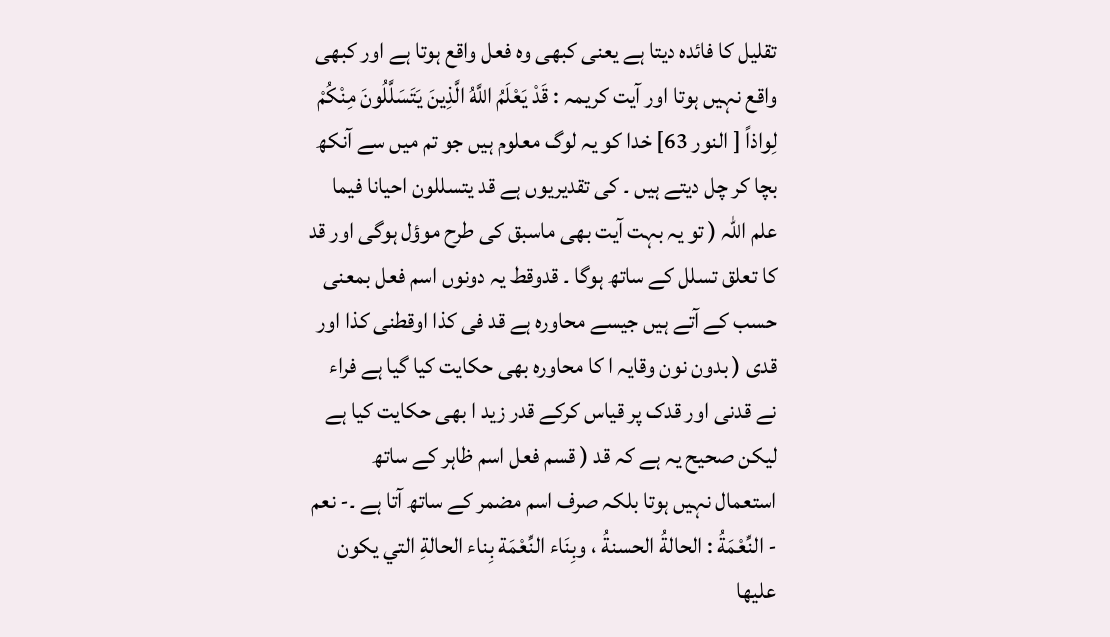تقلیل کا فائدہ دیتا ہے یعنی کبھی وہ فعل واقع ہوتا ہے اور کبھی واقع نہیں ہوتا اور آیت کریمہ : قَدْ يَعْلَمُ اللَّهُ الَّذِينَ يَتَسَلَّلُونَ مِنْكُمْ لِواذاً [ النور 63] خدا کو یہ لوگ معلوم ہیں جو تم میں سے آنکھ بچا کر چل دیتے ہیں ۔ کی تقدیریوں ہے قد یتسللون احیانا فیما علم اللہ ( تو یہ بہت آیت بھی ماسبق کی طرح موؤل ہوگی اور قد کا تعلق تسلل کے ساتھ ہوگا ۔ قدوقط یہ دونوں اسم فعل بمعنی حسب کے آتے ہیں جیسے محاورہ ہے قد فی کذا اوقطنی کذا اور قدی ( بدون نون وقایہ ا کا محاورہ بھی حکایت کیا گیا ہے فراء نے قدنی اور قدک پر قیاس کرکے قدر زید ا بھی حکایت کیا ہے لیکن صحیح یہ ہے کہ قد ( قسم فعل اسم ظاہر کے ساتھ استعمال نہیں ہوتا بلکہ صرف اسم مضمر کے ساتھ آتا ہے ۔- نعم - النِّعْمَةُ : الحالةُ الحسنةُ ، وبِنَاء النِّعْمَة بِناء الحالةِ التي يكون عليها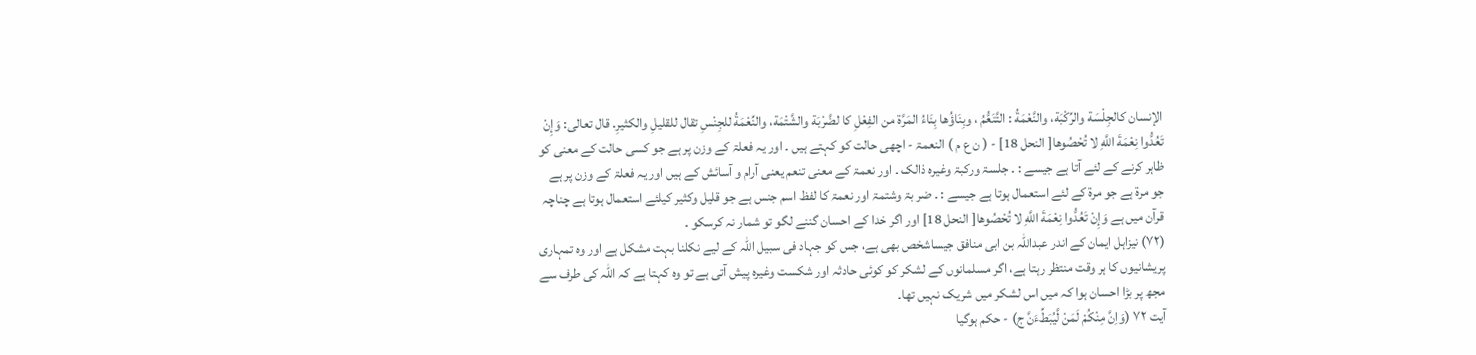الإنسان کالجِلْسَة والرِّكْبَة، والنَّعْمَةُ : التَّنَعُّمُ ، وبِنَاؤُها بِنَاءُ المَرَّة من الفِعْلِ کا لضَّرْبَة والشَّتْمَة، والنِّعْمَةُ للجِنْسِ تقال للقلیلِ والکثيرِ. قال تعالی: وَإِنْ تَعُدُّوا نِعْمَةَ اللَّهِ لا تُحْصُوها[ النحل 18] - ( ن ع م ) النعمۃ - اچھی حالت کو کہتے ہیں ۔ اور یہ فعلۃ کے وزن پر ہے جو کسی حالت کے معنی کو ظاہر کرنے کے لئے آتا ہے جیسے : ۔ جلسۃ ورکبۃ وغیرہ ذالک ۔ اور نعمۃ کے معنی تنعم یعنی آرام و آسائش کے ہیں اور یہ فعلۃ کے وزن پر ہے جو مرۃ ہے جو مرۃ کے لئے استعمال ہوتا ہے جیسے : ۔ ضر بۃ وشتمۃ اور نعمۃ کا لفظ اسم جنس ہے جو قلیل وکثیر کیلئے استعمال ہوتا ہے چناچہ قرآن میں ہے وَإِنْ تَعُدُّوا نِعْمَةَ اللَّهِ لا تُحْصُوها[ النحل 18] اور اگر خدا کے احسان گننے لگو تو شمار نہ کرسکو ۔
(٧٢) نیزاہل ایمان کے اندر عبداللہ بن ابی منافق جیساشخص بھی ہے، جس کو جہاد فی سبیل اللہ کے لیے نکلنا بہت مشکل ہے اور وہ تمہاری پریشانیوں کا ہر وقت منتظر رہتا ہے، اگر مسلمانوں کے لشکر کو کوئی حادثہ اور شکست وغیرہ پیش آتی ہے تو وہ کہتا ہے کہ اللہ کی طرف سے مجھ پر بڑا احسان ہوا کہ میں اس لشکر میں شریک نہیں تھا۔
آیت ٧٢ (وَاِنَّ مِنْکُمْ لَمَنْ لَّیُبَطِّءَنَّ ج) - حکم ہوگیا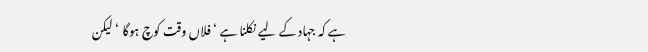ہے کہ جہاد کے لیے نکلنا ہے ‘ فلاں وقت کوچ ہوگا ‘ لیکن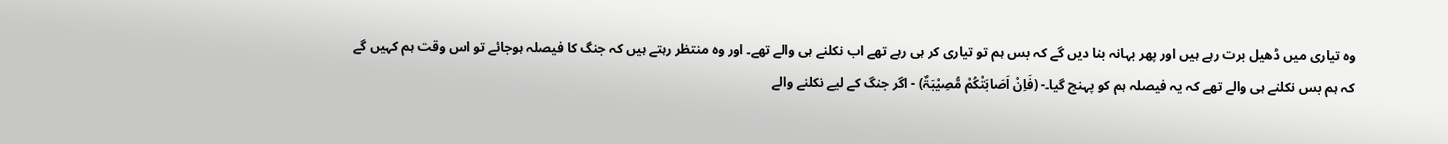وہ تیاری میں ڈھیل برت رہے ہیں اور پھر بہانہ بنا دیں گے کہ بس ہم تو تیاری کر ہی رہے تھے اب نکلنے ہی والے تھے۔ اور وہ منتظر رہتے ہیں کہ جنگ کا فیصلہ ہوجائے تو اس وقت ہم کہیں گے کہ ہم بس نکلنے ہی والے تھے کہ یہ فیصلہ ہم کو پہنچ گیا۔- (فَاِنْ اَصَابَتْکُمْ مُّصِیْبَۃٌ) - اگر جنگ کے لیے نکلنے والے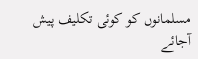مسلمانوں کو کوئی تکلیف پیش آجائے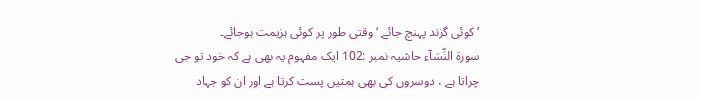‘ کوئی گزند پہنچ جائے ‘ وقتی طور پر کوئی ہزیمت ہوجائے۔
سورة النِّسَآء حاشیہ نمبر :102 ایک مفہوم یہ بھی ہے کہ خود تو جی چراتا ہے ، دوسروں کی بھی ہمتیں پست کرتا ہے اور ان کو جہاد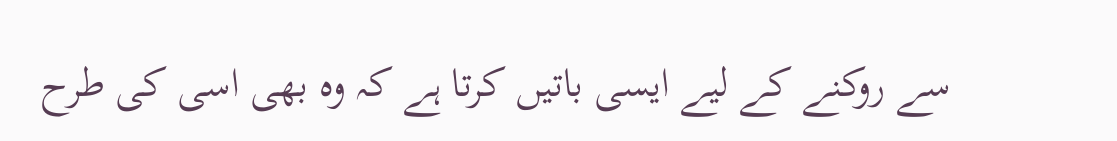سے روکنے کے لیے ایسی باتیں کرتا ہے کہ وہ بھی اسی کی طرح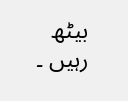بیٹھ رہیں ۔